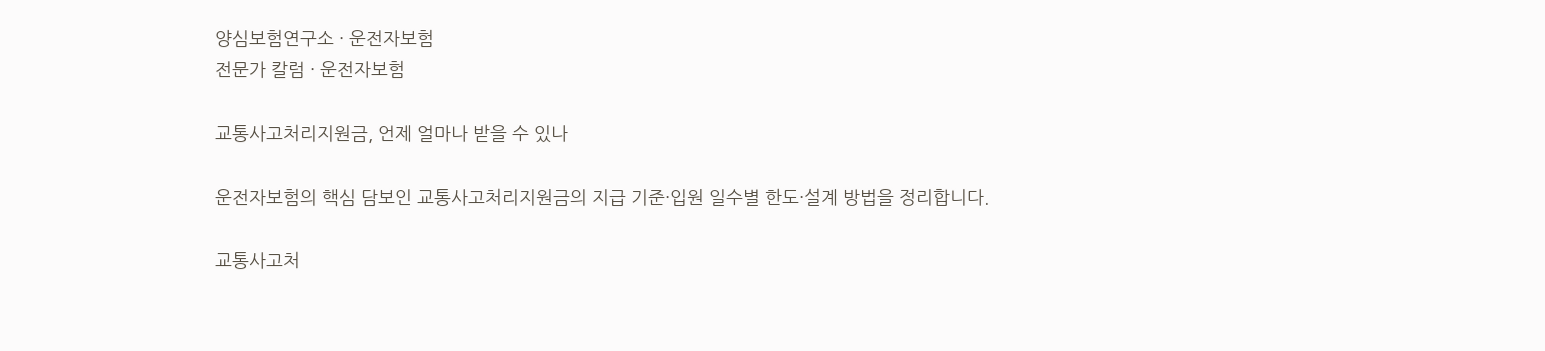양심보험연구소 · 운전자보험
전문가 칼럼 · 운전자보험

교통사고처리지원금, 언제 얼마나 받을 수 있나

운전자보험의 핵심 담보인 교통사고처리지원금의 지급 기준·입원 일수별 한도·설계 방법을 정리합니다.

교통사고처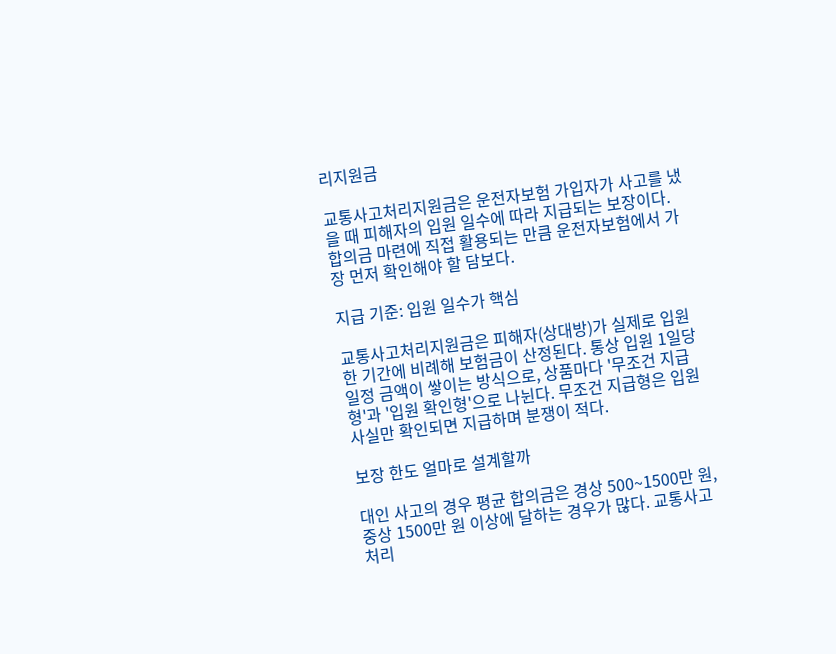리지원금

교통사고처리지원금은 운전자보험 가입자가 사고를 냈을 때 피해자의 입원 일수에 따라 지급되는 보장이다. 합의금 마련에 직접 활용되는 만큼 운전자보험에서 가장 먼저 확인해야 할 담보다.

지급 기준: 입원 일수가 핵심

교통사고처리지원금은 피해자(상대방)가 실제로 입원한 기간에 비례해 보험금이 산정된다. 통상 입원 1일당 일정 금액이 쌓이는 방식으로, 상품마다 '무조건 지급형'과 '입원 확인형'으로 나뉜다. 무조건 지급형은 입원 사실만 확인되면 지급하며 분쟁이 적다.

보장 한도 얼마로 설계할까

대인 사고의 경우 평균 합의금은 경상 500~1500만 원, 중상 1500만 원 이상에 달하는 경우가 많다. 교통사고처리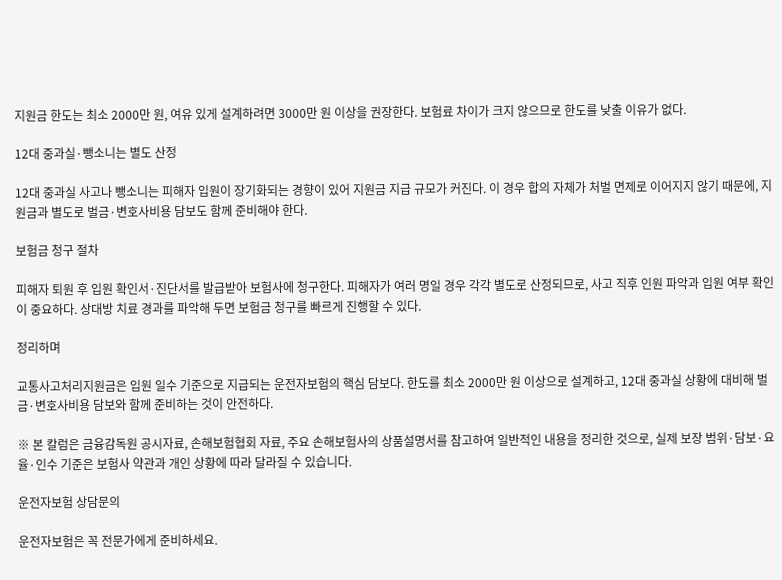지원금 한도는 최소 2000만 원, 여유 있게 설계하려면 3000만 원 이상을 권장한다. 보험료 차이가 크지 않으므로 한도를 낮출 이유가 없다.

12대 중과실·뺑소니는 별도 산정

12대 중과실 사고나 뺑소니는 피해자 입원이 장기화되는 경향이 있어 지원금 지급 규모가 커진다. 이 경우 합의 자체가 처벌 면제로 이어지지 않기 때문에, 지원금과 별도로 벌금·변호사비용 담보도 함께 준비해야 한다.

보험금 청구 절차

피해자 퇴원 후 입원 확인서·진단서를 발급받아 보험사에 청구한다. 피해자가 여러 명일 경우 각각 별도로 산정되므로, 사고 직후 인원 파악과 입원 여부 확인이 중요하다. 상대방 치료 경과를 파악해 두면 보험금 청구를 빠르게 진행할 수 있다.

정리하며

교통사고처리지원금은 입원 일수 기준으로 지급되는 운전자보험의 핵심 담보다. 한도를 최소 2000만 원 이상으로 설계하고, 12대 중과실 상황에 대비해 벌금·변호사비용 담보와 함께 준비하는 것이 안전하다.

※ 본 칼럼은 금융감독원 공시자료, 손해보험협회 자료, 주요 손해보험사의 상품설명서를 참고하여 일반적인 내용을 정리한 것으로, 실제 보장 범위·담보·요율·인수 기준은 보험사 약관과 개인 상황에 따라 달라질 수 있습니다.

운전자보험 상담문의

운전자보험은 꼭 전문가에게 준비하세요.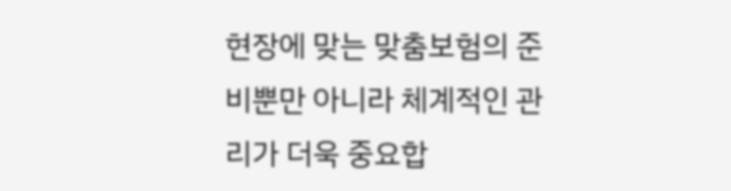현장에 맞는 맞춤보험의 준비뿐만 아니라 체계적인 관리가 더욱 중요합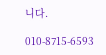니다.

010-8715-6593